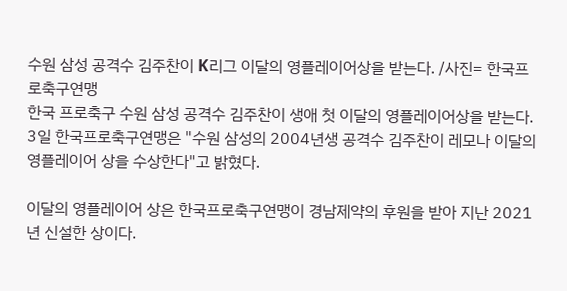수원 삼성 공격수 김주찬이 K리그 이달의 영플레이어상을 받는다. /사진= 한국프로축구연맹
한국 프로축구 수원 삼성 공격수 김주찬이 생애 첫 이달의 영플레이어상을 받는다.
3일 한국프로축구연맹은 "수원 삼성의 2004년생 공격수 김주찬이 레모나 이달의 영플레이어 상을 수상한다"고 밝혔다.

이달의 영플레이어 상은 한국프로축구연맹이 경남제약의 후원을 받아 지난 2021년 신설한 상이다.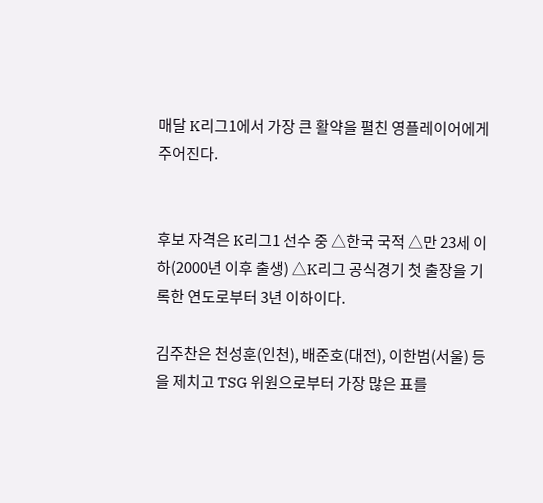매달 K리그1에서 가장 큰 활약을 펼친 영플레이어에게 주어진다.


후보 자격은 K리그1 선수 중 △한국 국적 △만 23세 이하(2000년 이후 출생) △K리그 공식경기 첫 출장을 기록한 연도로부터 3년 이하이다.

김주찬은 천성훈(인천), 배준호(대전), 이한범(서울) 등을 제치고 TSG 위원으로부터 가장 많은 표를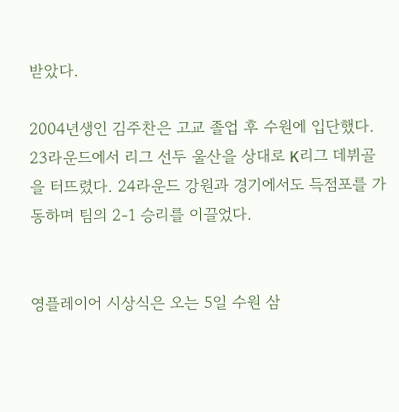받았다.

2004년생인 김주찬은 고교 졸업 후 수원에 입단했다. 23라운드에서 리그 선두 울산을 상대로 K리그 데뷔골을 터뜨렸다. 24라운드 강원과 경기에서도 득점포를 가동하며 팀의 2-1 승리를 이끌었다.


영플레이어 시상식은 오는 5일 수원 삼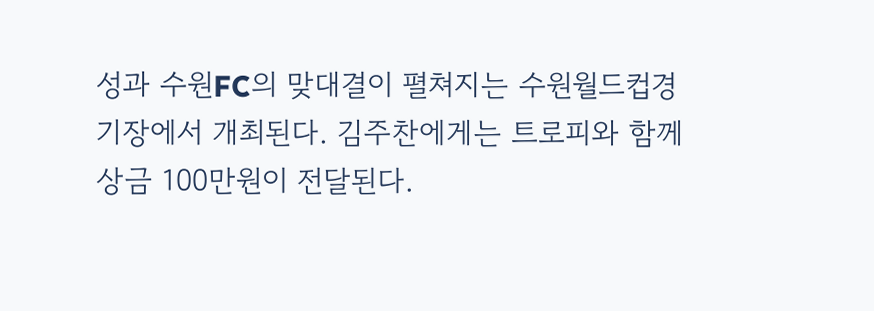성과 수원FC의 맞대결이 펼쳐지는 수원월드컵경기장에서 개최된다. 김주찬에게는 트로피와 함께 상금 100만원이 전달된다.